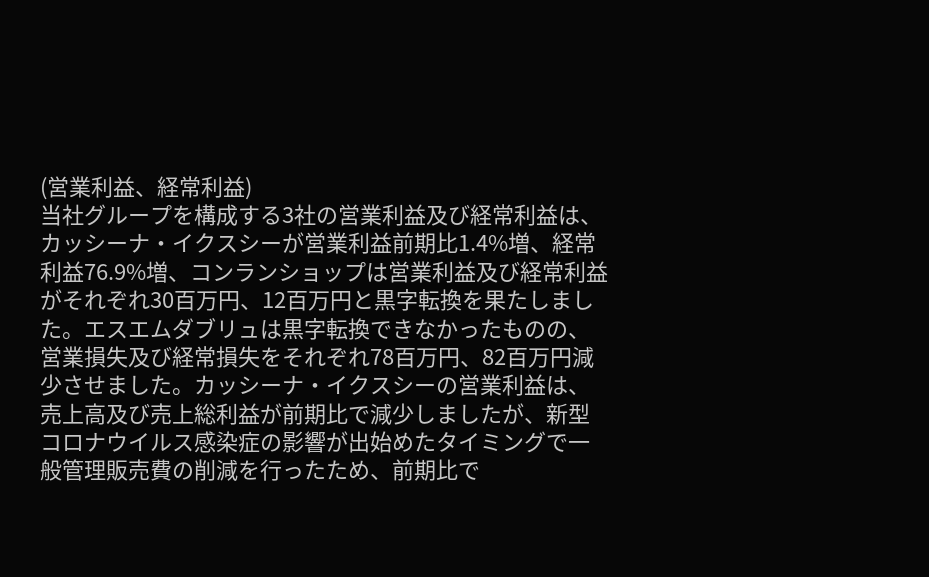(営業利益、経常利益)
当社グループを構成する3社の営業利益及び経常利益は、カッシーナ・イクスシーが営業利益前期比1.4%増、経常利益76.9%増、コンランショップは営業利益及び経常利益がそれぞれ30百万円、12百万円と黒字転換を果たしました。エスエムダブリュは黒字転換できなかったものの、営業損失及び経常損失をそれぞれ78百万円、82百万円減少させました。カッシーナ・イクスシーの営業利益は、売上高及び売上総利益が前期比で減少しましたが、新型コロナウイルス感染症の影響が出始めたタイミングで一般管理販売費の削減を行ったため、前期比で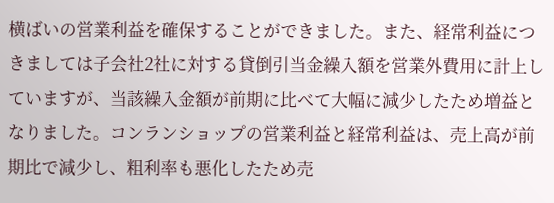横ばいの営業利益を確保することができました。また、経常利益につきましては子会社2社に対する貸倒引当金繰入額を営業外費用に計上していますが、当該繰入金額が前期に比べて大幅に減少したため増益となりました。コンランショップの営業利益と経常利益は、売上高が前期比で減少し、粗利率も悪化したため売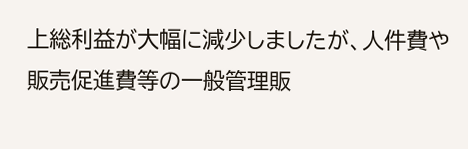上総利益が大幅に減少しましたが、人件費や販売促進費等の一般管理販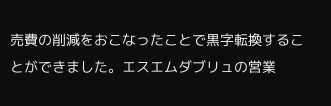売費の削減をおこなったことで黒字転換することができました。エスエムダブリュの営業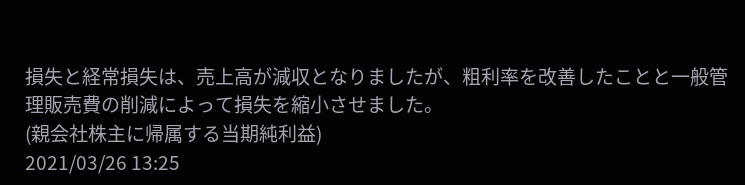損失と経常損失は、売上高が減収となりましたが、粗利率を改善したことと一般管理販売費の削減によって損失を縮小させました。
(親会社株主に帰属する当期純利益)
2021/03/26 13:25